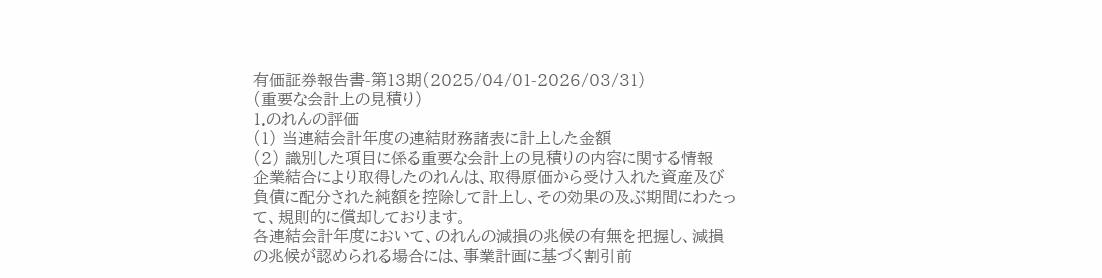有価証券報告書-第13期(2025/04/01-2026/03/31)
(重要な会計上の見積り)
1.のれんの評価
(1) 当連結会計年度の連結財務諸表に計上した金額
(2) 識別した項目に係る重要な会計上の見積りの内容に関する情報
企業結合により取得したのれんは、取得原価から受け入れた資産及び負債に配分された純額を控除して計上し、その効果の及ぶ期間にわたって、規則的に償却しております。
各連結会計年度において、のれんの減損の兆候の有無を把握し、減損の兆候が認められる場合には、事業計画に基づく割引前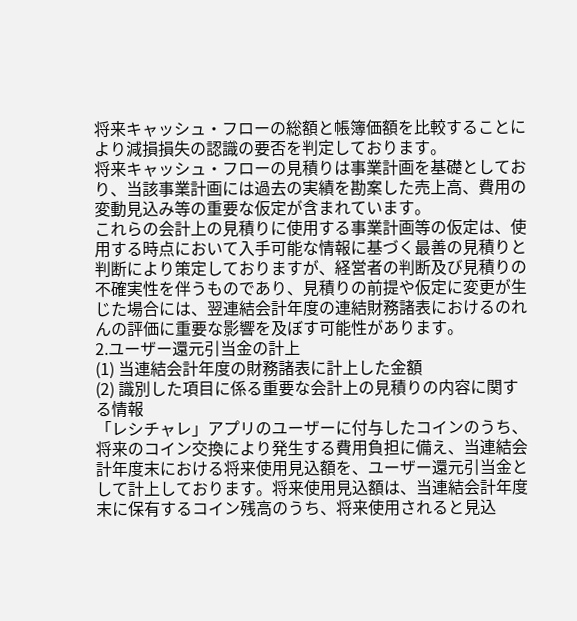将来キャッシュ・フローの総額と帳簿価額を比較することにより減損損失の認識の要否を判定しております。
将来キャッシュ・フローの見積りは事業計画を基礎としており、当該事業計画には過去の実績を勘案した売上高、費用の変動見込み等の重要な仮定が含まれています。
これらの会計上の見積りに使用する事業計画等の仮定は、使用する時点において入手可能な情報に基づく最善の見積りと判断により策定しておりますが、経営者の判断及び見積りの不確実性を伴うものであり、見積りの前提や仮定に変更が生じた場合には、翌連結会計年度の連結財務諸表におけるのれんの評価に重要な影響を及ぼす可能性があります。
2.ユーザー還元引当金の計上
(1) 当連結会計年度の財務諸表に計上した金額
(2) 識別した項目に係る重要な会計上の見積りの内容に関する情報
「レシチャレ」アプリのユーザーに付与したコインのうち、将来のコイン交換により発生する費用負担に備え、当連結会計年度末における将来使用見込額を、ユーザー還元引当金として計上しております。将来使用見込額は、当連結会計年度末に保有するコイン残高のうち、将来使用されると見込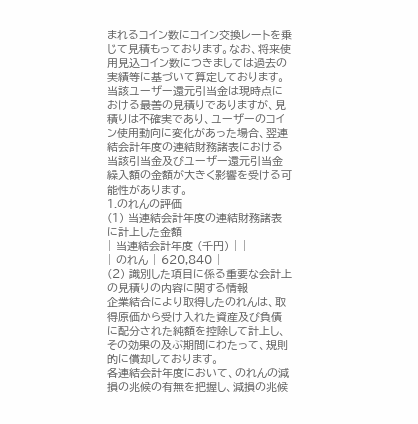まれるコイン数にコイン交換レートを乗じて見積もっております。なお、将来使用見込コイン数につきましては過去の実績等に基づいて算定しております。
当該ユーザー還元引当金は現時点における最善の見積りでありますが、見積りは不確実であり、ユーザーのコイン使用動向に変化があった場合、翌連結会計年度の連結財務諸表における当該引当金及びユーザー還元引当金繰入額の金額が大きく影響を受ける可能性があります。
1.のれんの評価
(1) 当連結会計年度の連結財務諸表に計上した金額
| 当連結会計年度 (千円) | |
| のれん | 620,840 |
(2) 識別した項目に係る重要な会計上の見積りの内容に関する情報
企業結合により取得したのれんは、取得原価から受け入れた資産及び負債に配分された純額を控除して計上し、その効果の及ぶ期間にわたって、規則的に償却しております。
各連結会計年度において、のれんの減損の兆候の有無を把握し、減損の兆候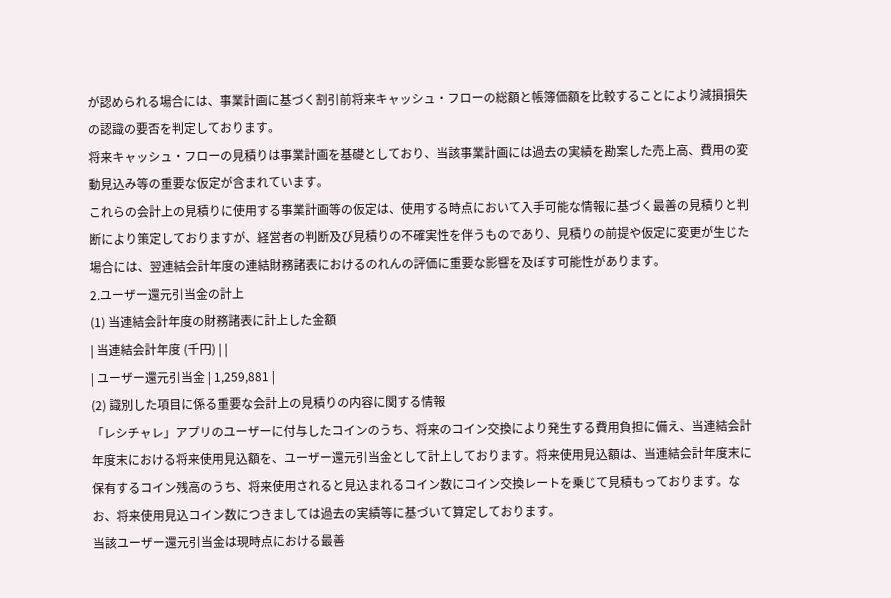が認められる場合には、事業計画に基づく割引前将来キャッシュ・フローの総額と帳簿価額を比較することにより減損損失の認識の要否を判定しております。
将来キャッシュ・フローの見積りは事業計画を基礎としており、当該事業計画には過去の実績を勘案した売上高、費用の変動見込み等の重要な仮定が含まれています。
これらの会計上の見積りに使用する事業計画等の仮定は、使用する時点において入手可能な情報に基づく最善の見積りと判断により策定しておりますが、経営者の判断及び見積りの不確実性を伴うものであり、見積りの前提や仮定に変更が生じた場合には、翌連結会計年度の連結財務諸表におけるのれんの評価に重要な影響を及ぼす可能性があります。
2.ユーザー還元引当金の計上
(1) 当連結会計年度の財務諸表に計上した金額
| 当連結会計年度 (千円) | |
| ユーザー還元引当金 | 1,259,881 |
(2) 識別した項目に係る重要な会計上の見積りの内容に関する情報
「レシチャレ」アプリのユーザーに付与したコインのうち、将来のコイン交換により発生する費用負担に備え、当連結会計年度末における将来使用見込額を、ユーザー還元引当金として計上しております。将来使用見込額は、当連結会計年度末に保有するコイン残高のうち、将来使用されると見込まれるコイン数にコイン交換レートを乗じて見積もっております。なお、将来使用見込コイン数につきましては過去の実績等に基づいて算定しております。
当該ユーザー還元引当金は現時点における最善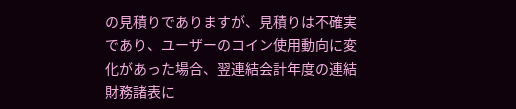の見積りでありますが、見積りは不確実であり、ユーザーのコイン使用動向に変化があった場合、翌連結会計年度の連結財務諸表に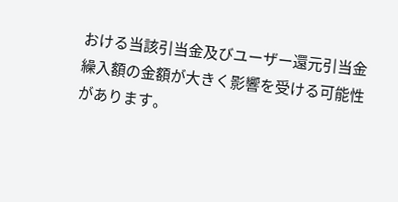おける当該引当金及びユーザー還元引当金繰入額の金額が大きく影響を受ける可能性があります。